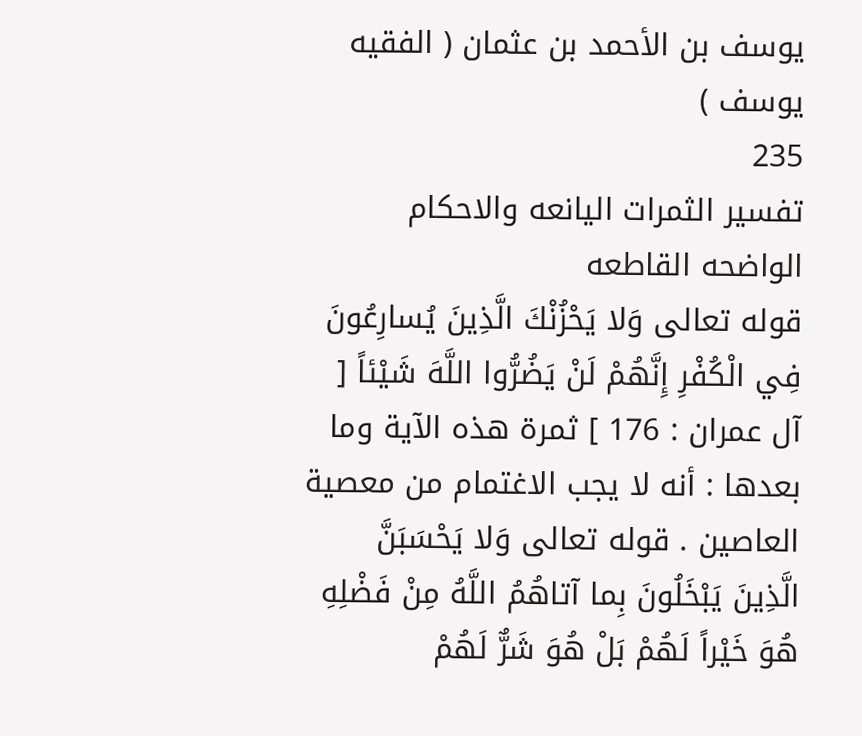يوسف بن الأحمد بن عثمان ( الفقيه يوسف )
235
تفسير الثمرات اليانعه والاحكام الواضحه القاطعه
قوله تعالى وَلا يَحْزُنْكَ الَّذِينَ يُسارِعُونَ فِي الْكُفْرِ إِنَّهُمْ لَنْ يَضُرُّوا اللَّهَ شَيْئاً [ آل عمران : 176 ] ثمرة هذه الآية وما بعدها : أنه لا يجب الاغتمام من معصية العاصين . قوله تعالى وَلا يَحْسَبَنَّ الَّذِينَ يَبْخَلُونَ بِما آتاهُمُ اللَّهُ مِنْ فَضْلِهِ هُوَ خَيْراً لَهُمْ بَلْ هُوَ شَرٌّ لَهُمْ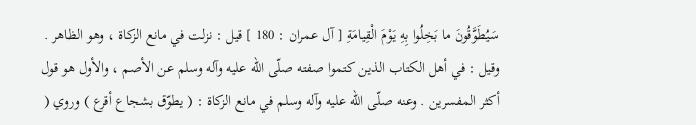سَيُطَوَّقُونَ ما بَخِلُوا بِهِ يَوْمَ الْقِيامَةِ [ آل عمران : 180 ] قيل : نزلت في مانع الزكاة ، وهو الظاهر . وقيل : في أهل الكتاب الذين كتموا صفته صلّى اللّه عليه وآله وسلم عن الأصم ، والأول هو قول أكثر المفسرين . وعنه صلّى اللّه عليه وآله وسلم في مانع الزكاة : ( يطوّق بشجاع أقرع ) وروي (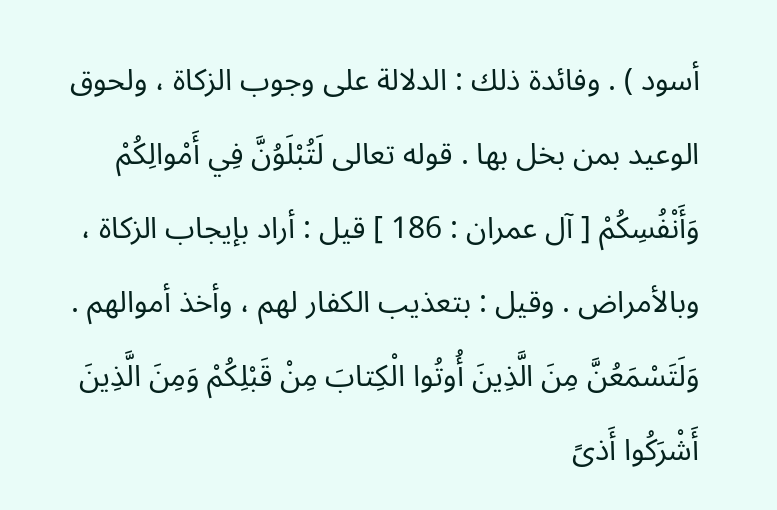أسود ) . وفائدة ذلك : الدلالة على وجوب الزكاة ، ولحوق الوعيد بمن بخل بها . قوله تعالى لَتُبْلَوُنَّ فِي أَمْوالِكُمْ وَأَنْفُسِكُمْ [ آل عمران : 186 ] قيل : أراد بإيجاب الزكاة ، وبالأمراض . وقيل : بتعذيب الكفار لهم ، وأخذ أموالهم . وَلَتَسْمَعُنَّ مِنَ الَّذِينَ أُوتُوا الْكِتابَ مِنْ قَبْلِكُمْ وَمِنَ الَّذِينَ أَشْرَكُوا أَذىً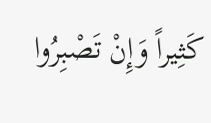كَثِيراً وَإِنْ تَصْبِرُوا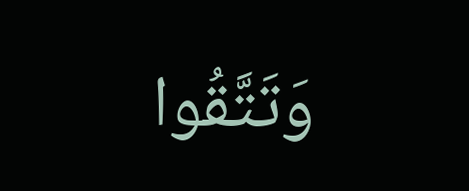وَتَتَّقُوا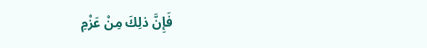فَإِنَّ ذلِكَ مِنْ عَزْمِ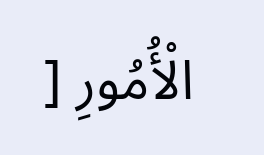الْأُمُورِ [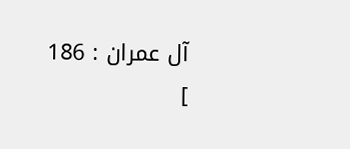آل عمران : 186 ]